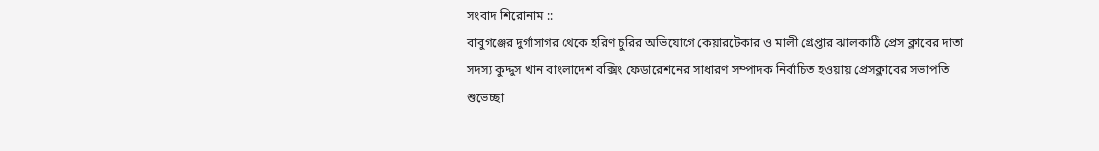সংবাদ শিরোনাম ::
বাবুগঞ্জের দুর্গাসাগর থেকে হরিণ চুরির অভিযোগে কেয়ারটেকার ও মালী গ্রেপ্তার ঝালকাঠি প্রেস ক্লাবের দাতা সদস্য কুদ্দুস খান বাংলাদেশ বক্সিং ফেডারেশনের সাধারণ সম্পাদক নির্বাচিত হওয়ায় প্রেসক্লাবের সভাপতি শুভেচ্ছা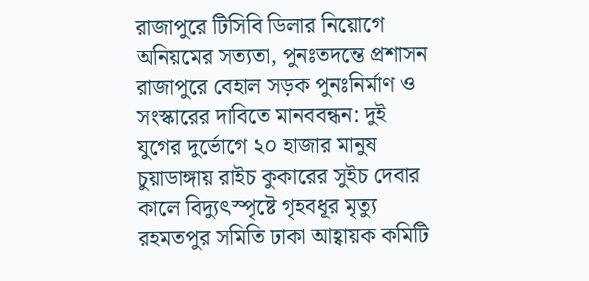রাজাপুরে টিসিবি ডিলার নিয়োগে অনিয়মের সত্যতা, পুনঃতদন্তে প্রশাসন রাজাপুরে বেহাল সড়ক পুনঃনির্মাণ ও সংস্কারের দাবিতে মানববন্ধন: দুই যুগের দুর্ভোগে ২০ হাজার মানুষ চুয়াডাঙ্গায় রাইচ কুকারের সুইচ দেবার কালে বিদ্যুৎস্পৃষ্টে গৃহবধূর মৃত্যু রহমতপুর সমিতি ঢাকা আহ্বায়ক কমিটি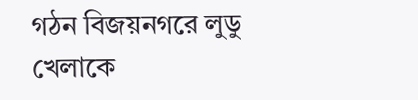গঠন বিজয়নগরে লুডু খেলাকে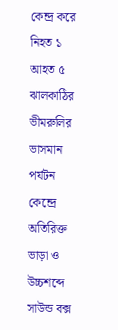কেন্দ্র করে নিহত ১ আহত ৫ ঝালকাঠির ভীমরুলির ভাসমান পর্যটন কেন্দ্রে অতিরিক্ত ভাড়া ও উচ্চশব্দে সাউন্ড বক্স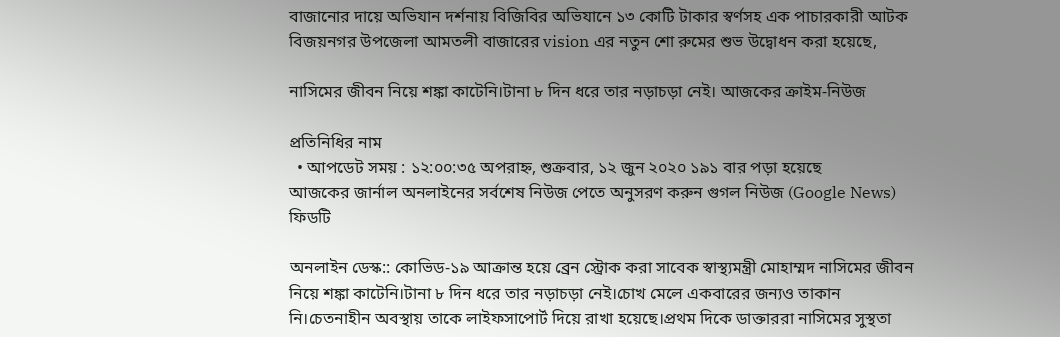বাজানোর দায়ে অভিযান দর্শনায় বিজিবির অভিযানে ১৩ কোটি টাকার স্বর্ণসহ এক পাচারকারী আটক বিজয়নগর উপজেলা আমতলী বাজারের vision এর নতুন শো রুমের শুভ উদ্বোধন করা হয়েছে,

নাসিমের জীবন নিয়ে শঙ্কা কাটেনি।টানা ৮ দিন ধরে তার নড়াচড়া নেই। আজকের ক্রাইম-নিউজ

প্রতিনিধির নাম
  • আপডেট সময় : ১২:০০:৩৫ অপরাহ্ন, শুক্রবার, ১২ জুন ২০২০ ১৯১ বার পড়া হয়েছে
আজকের জার্নাল অনলাইনের সর্বশেষ নিউজ পেতে অনুসরণ করুন গুগল নিউজ (Google News) ফিডটি

অনলাইন ডেস্ক:: কোভিড-১৯ আক্রান্ত হয়ে ব্রেন স্ট্রোক করা সাবেক স্বাস্থ্যমন্ত্রী মোহাম্মদ নাসিমের জীবন নিয়ে শঙ্কা কাটেনি।টানা ৮ দিন ধরে তার নড়াচড়া নেই।চোখ মেলে একবারের জন্যও তাকান নি।চেতনাহীন অবস্থায় তাকে লাইফসাপোর্ট দিয়ে রাখা হয়েছে।প্রথম দিকে ডাক্তাররা নাসিমের সুস্থতা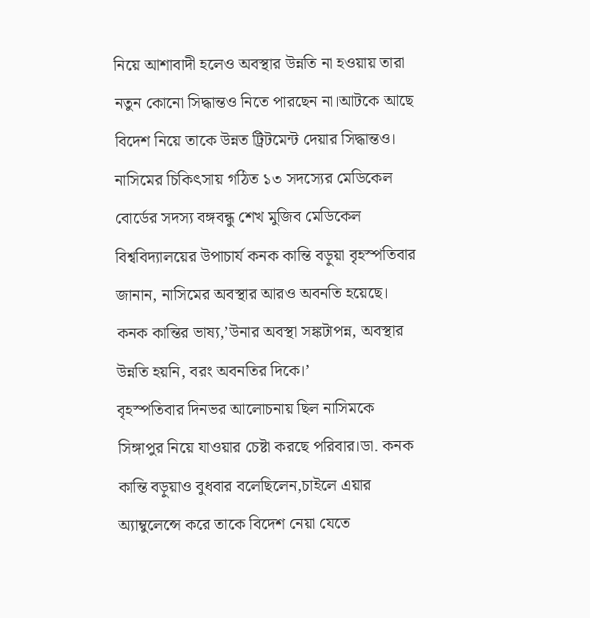নিয়ে আশাবাদী হলেও অবস্থার উন্নতি না হওয়ায় তারা নতুন কোনো সিদ্ধান্তও নিতে পারছেন না।আটকে আছে বিদেশ নিয়ে তাকে উন্নত ট্রিটমেন্ট দেয়ার সিদ্ধান্তও।
নাসিমের চিকিৎসায় গঠিত ১৩ সদস্যের মেডিকেল বোর্ডের সদস্য বঙ্গবন্ধু শেখ মুজিব মেডিকেল বিশ্ববিদ্যালয়ের উপাচার্য কনক কান্তি বড়ুয়া বৃহস্পতিবার জানান, নাসিমের অবস্থার আরও অবনতি হয়েছে। কনক কান্তির ভাষ্য,’উনার অবস্থা সঙ্কটাপন্ন, অবস্থার উন্নতি হয়নি, বরং অবনতির দিকে।’
বৃহস্পতিবার দিনভর আলোচনায় ছিল নাসিমকে সিঙ্গাপুর নিয়ে যাওয়ার চেষ্টা করছে পরিবার।ডা. কনক কান্তি বড়ুয়াও বুধবার বলেছিলেন,চাইলে এয়ার অ্যাম্বুলেন্সে করে তাকে বিদেশ নেয়া যেতে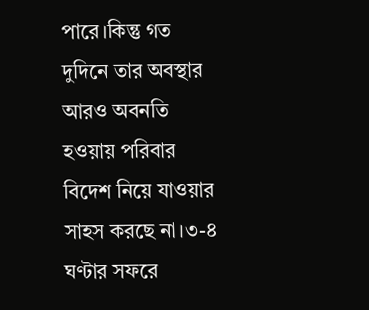পারে।কিন্তু গত দুদিনে তার অবস্থার আরও অবনতি হওয়ায় পরিবার বিদেশ নিয়ে যাওয়ার সাহস করছে না।৩-৪ ঘণ্টার সফরে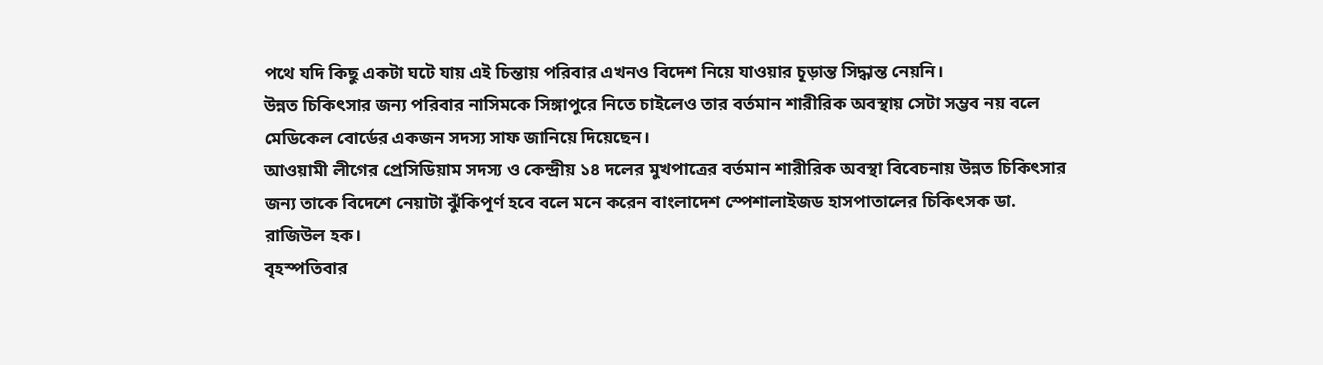পথে যদি কিছু একটা ঘটে যায় এই চিন্তায় পরিবার এখনও বিদেশ নিয়ে যাওয়ার চূড়ান্ত সিদ্ধান্ত নেয়নি।
উন্নত চিকিৎসার জন্য পরিবার নাসিমকে সিঙ্গাপুরে নিতে চাইলেও তার বর্তমান শারীরিক অবস্থায় সেটা সম্ভব নয় বলে মেডিকেল বোর্ডের একজন সদস্য সাফ জানিয়ে দিয়েছেন।
আওয়ামী লীগের প্রেসিডিয়াম সদস্য ও কেন্দ্রীয় ১৪ দলের মুখপাত্রের বর্তমান শারীরিক অবস্থা বিবেচনায় উন্নত চিকিৎসার জন্য তাকে বিদেশে নেয়াটা ঝুঁকিপূর্ণ হবে বলে মনে করেন বাংলাদেশ স্পেশালাইজড হাসপাতালের চিকিৎসক ডা. রাজিউল হক।
বৃহস্পতিবার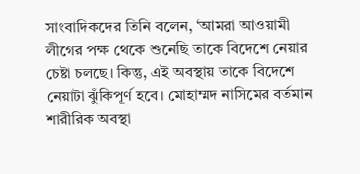সাংবাদিকদের তিনি বলেন, ‘আমরা আওয়ামী লীগের পক্ষ থেকে শুনেছি তাকে বিদেশে নেয়ার চেষ্টা চলছে। কিন্তু, এই অবস্থায় তাকে বিদেশে নেয়াটা ঝুঁকিপূর্ণ হবে। মোহাম্মদ নাসিমের বর্তমান শারীরিক অবস্থা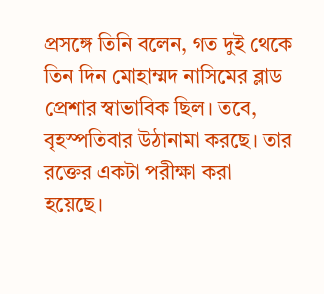প্রসঙ্গে তিনি বলেন, গত দুই থেকে তিন দিন মোহাম্মদ নাসিমের ব্লাড প্রেশার স্বাভাবিক ছিল। তবে, বৃহস্পতিবার উঠানামা করছে। তার রক্তের একটা পরীক্ষা করা হয়েছে।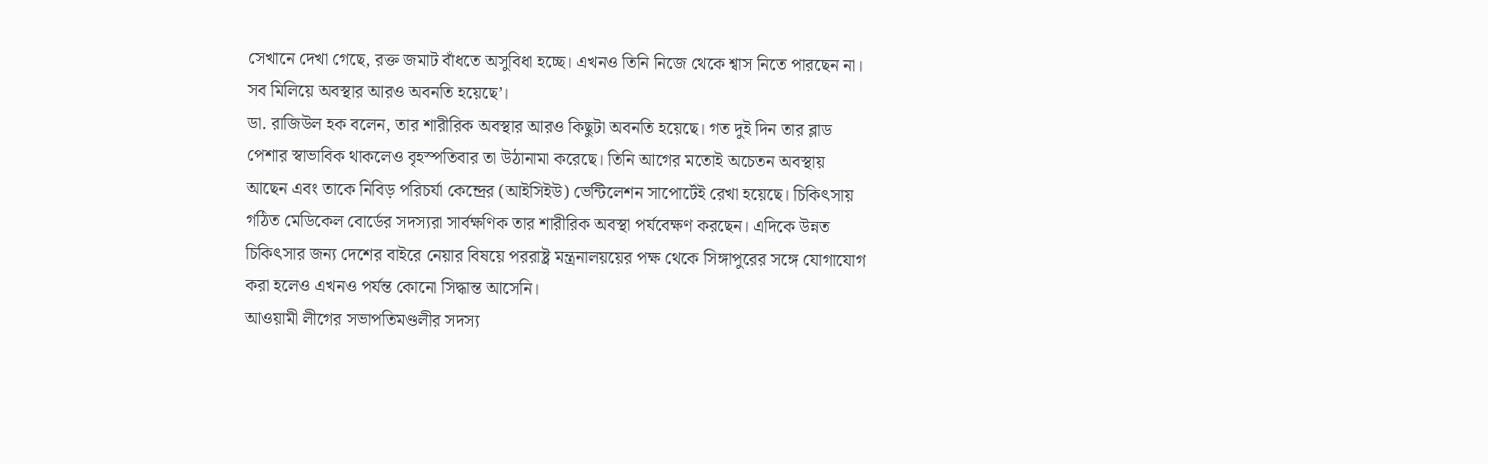সেখানে দেখা গেছে, রক্ত জমাট বাঁধতে অসুবিধা হচ্ছে। এখনও তিনি নিজে থেকে শ্বাস নিতে পারছেন না। সব মিলিয়ে অবস্থার আরও অবনতি হয়েছে’।
ডা. রাজিউল হক বলেন, তার শারীরিক অবস্থার আরও কিছুটা অবনতি হয়েছে। গত দুই দিন তার ব্লাড পেশার স্বাভাবিক থাকলেও বৃহস্পতিবার তা উঠানামা করেছে। তিনি আগের মতোই অচেতন অবস্থায় আছেন এবং তাকে নিবিড় পরিচর্যা কেন্দ্রের (আইসিইউ) ভেন্টিলেশন সাপোর্টেই রেখা হয়েছে। চিকিৎসায় গঠিত মেডিকেল বোর্ডের সদস্যরা সার্বক্ষণিক তার শারীরিক অবস্থা পর্যবেক্ষণ করছেন। এদিকে উন্নত চিকিৎসার জন্য দেশের বাইরে নেয়ার বিষয়ে পররাষ্ট্র মন্ত্রনালয়য়ের পক্ষ থেকে সিঙ্গাপুরের সঙ্গে যোগাযোগ করা হলেও এখনও পর্যন্ত কোনো সিদ্ধান্ত আসেনি।
আওয়ামী লীগের সভাপতিমণ্ডলীর সদস্য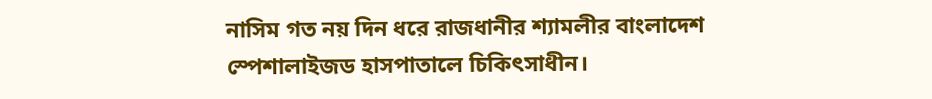নাসিম গত নয় দিন ধরে রাজধানীর শ্যামলীর বাংলাদেশ স্পেশালাইজড হাসপাতালে চিকিৎসাধীন।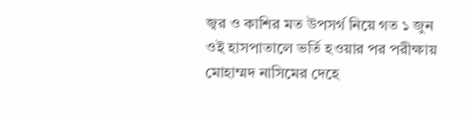জ্বর ও কাশির মত উপসর্গ নিয়ে গত ১ জুন ওই হাসপাতালে ভর্তি হওয়ার পর পরীক্ষায় মোহাম্মদ নাসিমের দেহে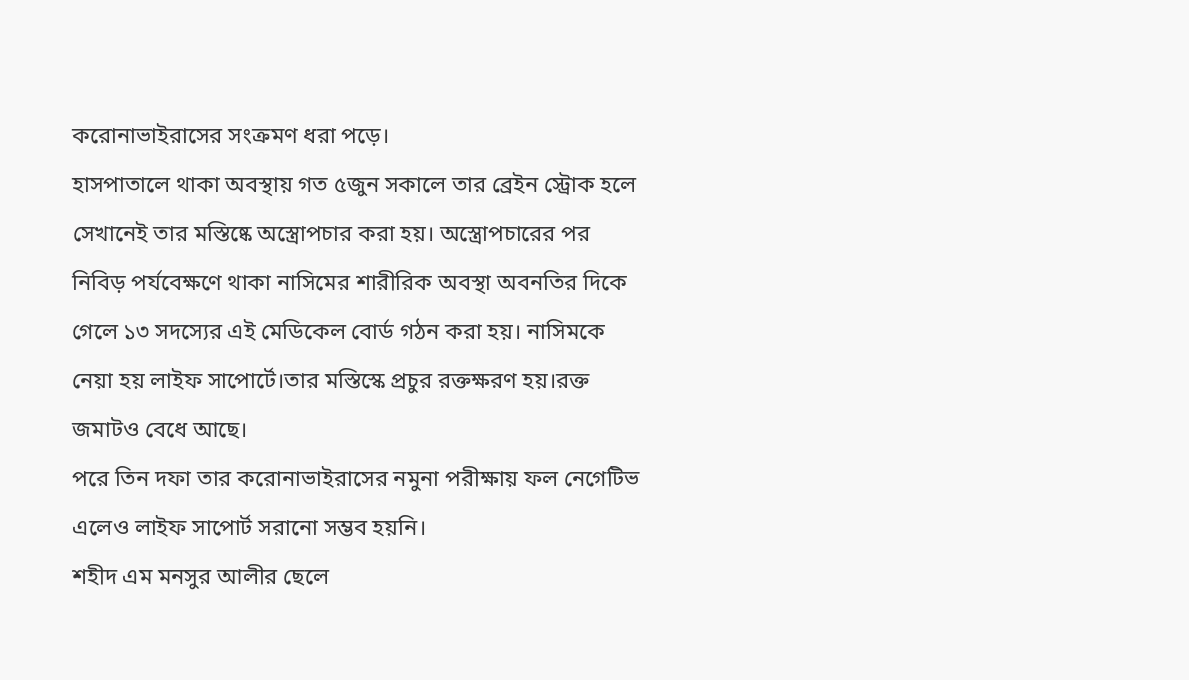করোনাভাইরাসের সংক্রমণ ধরা পড়ে।
হাসপাতালে থাকা অবস্থায় গত ৫জুন সকালে তার ব্রেইন স্ট্রোক হলে সেখানেই তার মস্তিষ্কে অস্ত্রোপচার করা হয়। অস্ত্রোপচারের পর নিবিড় পর্যবেক্ষণে থাকা নাসিমের শারীরিক অবস্থা অবনতির দিকে গেলে ১৩ সদস্যের এই মেডিকেল বোর্ড গঠন করা হয়। নাসিমকে নেয়া হয় লাইফ সাপোর্টে।তার মস্তিস্কে প্রচুর রক্তক্ষরণ হয়।রক্ত জমাটও বেধে আছে।
পরে তিন দফা তার করোনাভাইরাসের নমুনা পরীক্ষায় ফল নেগেটিভ এলেও লাইফ সাপোর্ট সরানো সম্ভব হয়নি।
শহীদ এম মনসুর আলীর ছেলে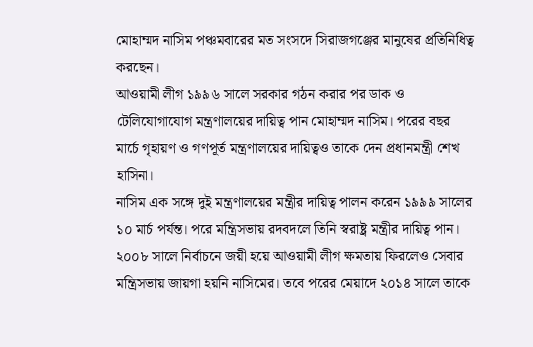মোহাম্মদ নাসিম পঞ্চমবারের মত সংসদে সিরাজগঞ্জের মানুষের প্রতিনিধিত্ব করছেন।
আওয়ামী লীগ ১৯৯৬ সালে সরকার গঠন করার পর ডাক ও টেলিযোগাযোগ মন্ত্রণালয়ের দায়িত্ব পান মোহাম্মদ নাসিম। পরের বছর মার্চে গৃহায়ণ ও গণপূর্ত মন্ত্রণালয়ের দায়িত্বও তাকে দেন প্রধানমন্ত্রী শেখ হাসিনা।
নাসিম এক সঙ্গে দুই মন্ত্রণালয়ের মন্ত্রীর দায়িত্ব পালন করেন ১৯৯৯ সালের ১০ মার্চ পর্যন্ত। পরে মন্ত্রিসভায় রদবদলে তিনি স্বরাষ্ট্র মন্ত্রীর দায়িত্ব পান।
২০০৮ সালে নির্বাচনে জয়ী হয়ে আওয়ামী লীগ ক্ষমতায় ফিরলেও সেবার মন্ত্রিসভায় জায়গা হয়নি নাসিমের। তবে পরের মেয়াদে ২০১৪ সালে তাকে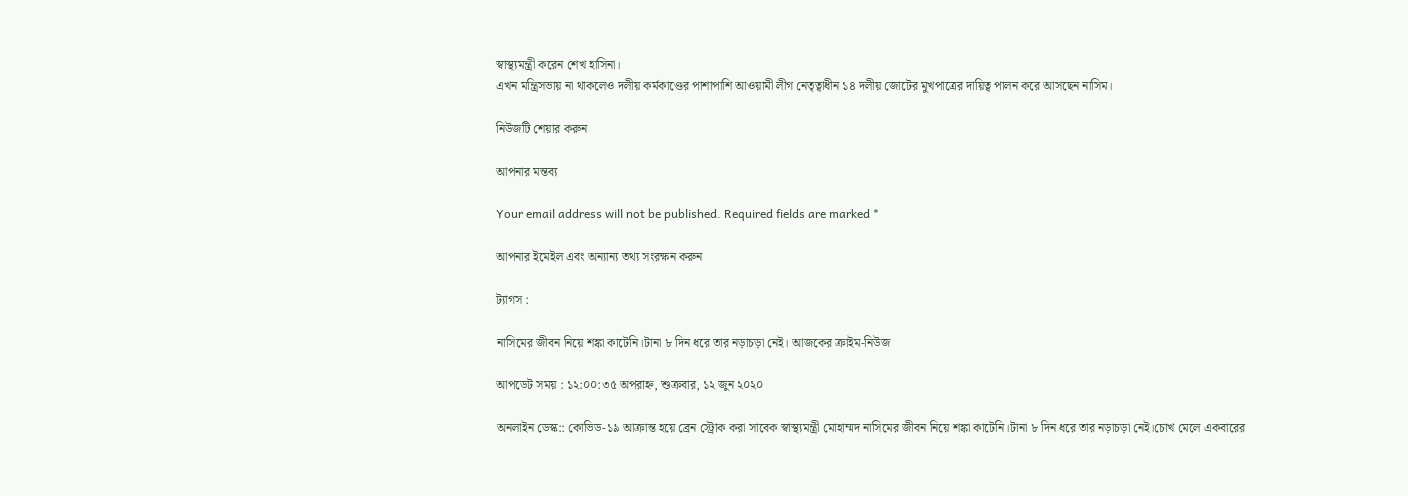স্বাস্থ্যমন্ত্রী করেন শেখ হাসিনা।
এখন মন্ত্রিসভায় না থাকলেও দলীয় কর্মকাণ্ডের পাশাপাশি আওয়ামী লীগ নেতৃত্বাধীন ১৪ দলীয় জোটের মুখপাত্রের দায়িত্ব পালন করে আসছেন নাসিম।

নিউজটি শেয়ার করুন

আপনার মন্তব্য

Your email address will not be published. Required fields are marked *

আপনার ইমেইল এবং অন্যান্য তথ্য সংরক্ষন করুন

ট্যাগস :

নাসিমের জীবন নিয়ে শঙ্কা কাটেনি।টানা ৮ দিন ধরে তার নড়াচড়া নেই। আজকের ক্রাইম-নিউজ

আপডেট সময় : ১২:০০:৩৫ অপরাহ্ন, শুক্রবার, ১২ জুন ২০২০

অনলাইন ডেস্ক:: কোভিড-১৯ আক্রান্ত হয়ে ব্রেন স্ট্রোক করা সাবেক স্বাস্থ্যমন্ত্রী মোহাম্মদ নাসিমের জীবন নিয়ে শঙ্কা কাটেনি।টানা ৮ দিন ধরে তার নড়াচড়া নেই।চোখ মেলে একবারের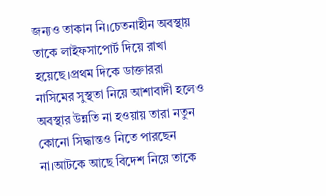জন্যও তাকান নি।চেতনাহীন অবস্থায় তাকে লাইফসাপোর্ট দিয়ে রাখা হয়েছে।প্রথম দিকে ডাক্তাররা নাসিমের সুস্থতা নিয়ে আশাবাদী হলেও অবস্থার উন্নতি না হওয়ায় তারা নতুন কোনো সিদ্ধান্তও নিতে পারছেন না।আটকে আছে বিদেশ নিয়ে তাকে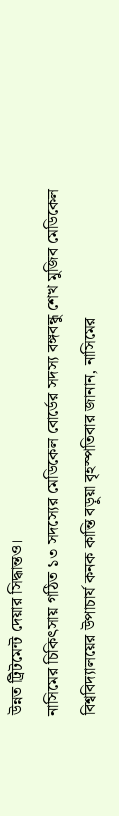উন্নত ট্রিটমেন্ট দেয়ার সিদ্ধান্তও।
নাসিমের চিকিৎসায় গঠিত ১৩ সদস্যের মেডিকেল বোর্ডের সদস্য বঙ্গবন্ধু শেখ মুজিব মেডিকেল বিশ্ববিদ্যালয়ের উপাচার্য কনক কান্তি বড়ুয়া বৃহস্পতিবার জানান, নাসিমের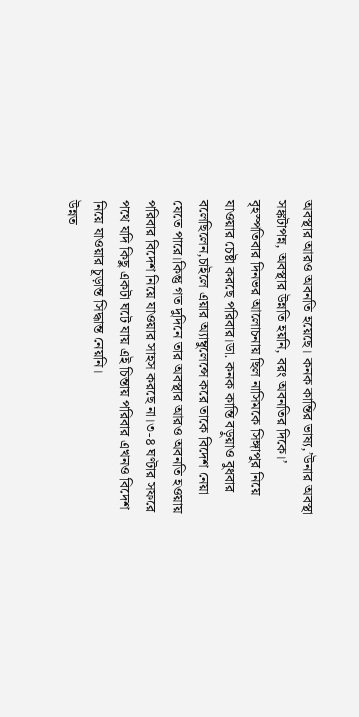অবস্থার আরও অবনতি হয়েছে। কনক কান্তির ভাষ্য,’উনার অবস্থা সঙ্কটাপন্ন, অবস্থার উন্নতি হয়নি, বরং অবনতির দিকে।’
বৃহস্পতিবার দিনভর আলোচনায় ছিল নাসিমকে সিঙ্গাপুর নিয়ে যাওয়ার চেষ্টা করছে পরিবার।ডা. কনক কান্তি বড়ুয়াও বুধবার বলেছিলেন,চাইলে এয়ার অ্যাম্বুলেন্সে করে তাকে বিদেশ নেয়া যেতে পারে।কিন্তু গত দুদিনে তার অবস্থার আরও অবনতি হওয়ায় পরিবার বিদেশ নিয়ে যাওয়ার সাহস করছে না।৩-৪ ঘণ্টার সফরে পথে যদি কিছু একটা ঘটে যায় এই চিন্তায় পরিবার এখনও বিদেশ নিয়ে যাওয়ার চূড়ান্ত সিদ্ধান্ত নেয়নি।
উন্নত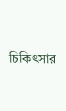চিকিৎসার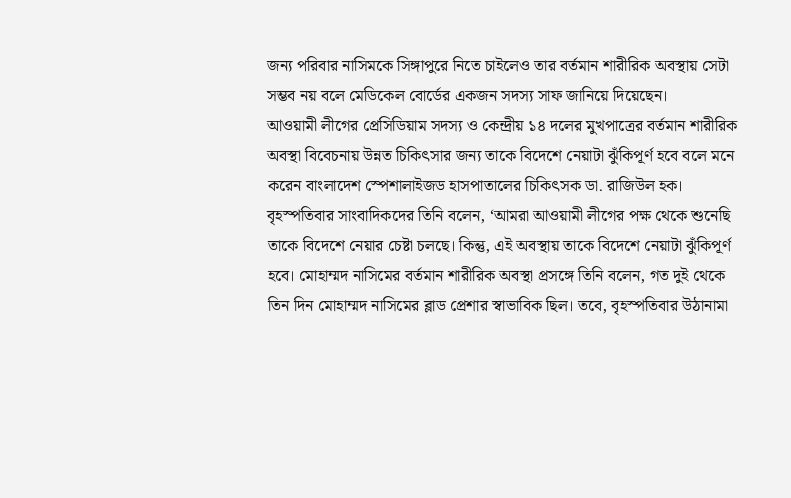জন্য পরিবার নাসিমকে সিঙ্গাপুরে নিতে চাইলেও তার বর্তমান শারীরিক অবস্থায় সেটা সম্ভব নয় বলে মেডিকেল বোর্ডের একজন সদস্য সাফ জানিয়ে দিয়েছেন।
আওয়ামী লীগের প্রেসিডিয়াম সদস্য ও কেন্দ্রীয় ১৪ দলের মুখপাত্রের বর্তমান শারীরিক অবস্থা বিবেচনায় উন্নত চিকিৎসার জন্য তাকে বিদেশে নেয়াটা ঝুঁকিপূর্ণ হবে বলে মনে করেন বাংলাদেশ স্পেশালাইজড হাসপাতালের চিকিৎসক ডা. রাজিউল হক।
বৃহস্পতিবার সাংবাদিকদের তিনি বলেন, ‘আমরা আওয়ামী লীগের পক্ষ থেকে শুনেছি তাকে বিদেশে নেয়ার চেষ্টা চলছে। কিন্তু, এই অবস্থায় তাকে বিদেশে নেয়াটা ঝুঁকিপূর্ণ হবে। মোহাম্মদ নাসিমের বর্তমান শারীরিক অবস্থা প্রসঙ্গে তিনি বলেন, গত দুই থেকে তিন দিন মোহাম্মদ নাসিমের ব্লাড প্রেশার স্বাভাবিক ছিল। তবে, বৃহস্পতিবার উঠানামা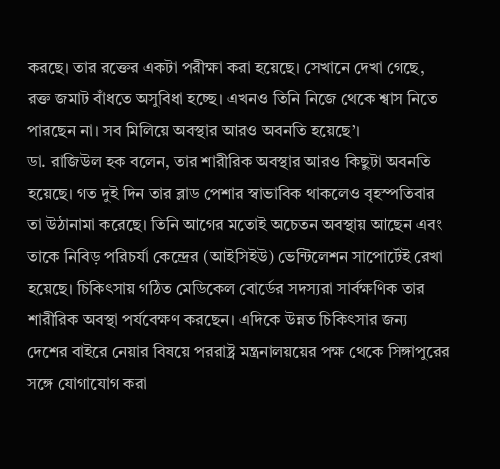করছে। তার রক্তের একটা পরীক্ষা করা হয়েছে। সেখানে দেখা গেছে, রক্ত জমাট বাঁধতে অসুবিধা হচ্ছে। এখনও তিনি নিজে থেকে শ্বাস নিতে পারছেন না। সব মিলিয়ে অবস্থার আরও অবনতি হয়েছে’।
ডা. রাজিউল হক বলেন, তার শারীরিক অবস্থার আরও কিছুটা অবনতি হয়েছে। গত দুই দিন তার ব্লাড পেশার স্বাভাবিক থাকলেও বৃহস্পতিবার তা উঠানামা করেছে। তিনি আগের মতোই অচেতন অবস্থায় আছেন এবং তাকে নিবিড় পরিচর্যা কেন্দ্রের (আইসিইউ) ভেন্টিলেশন সাপোর্টেই রেখা হয়েছে। চিকিৎসায় গঠিত মেডিকেল বোর্ডের সদস্যরা সার্বক্ষণিক তার শারীরিক অবস্থা পর্যবেক্ষণ করছেন। এদিকে উন্নত চিকিৎসার জন্য দেশের বাইরে নেয়ার বিষয়ে পররাষ্ট্র মন্ত্রনালয়য়ের পক্ষ থেকে সিঙ্গাপুরের সঙ্গে যোগাযোগ করা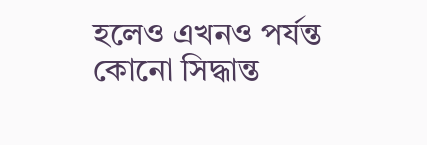হলেও এখনও পর্যন্ত কোনো সিদ্ধান্ত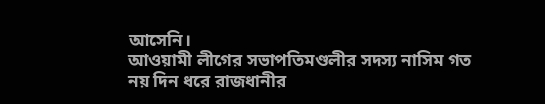আসেনি।
আওয়ামী লীগের সভাপতিমণ্ডলীর সদস্য নাসিম গত নয় দিন ধরে রাজধানীর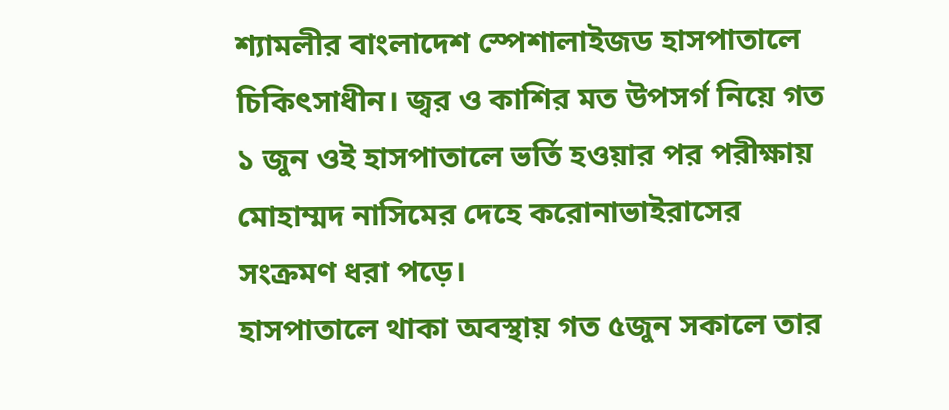শ্যামলীর বাংলাদেশ স্পেশালাইজড হাসপাতালে চিকিৎসাধীন। জ্বর ও কাশির মত উপসর্গ নিয়ে গত ১ জুন ওই হাসপাতালে ভর্তি হওয়ার পর পরীক্ষায় মোহাম্মদ নাসিমের দেহে করোনাভাইরাসের সংক্রমণ ধরা পড়ে।
হাসপাতালে থাকা অবস্থায় গত ৫জুন সকালে তার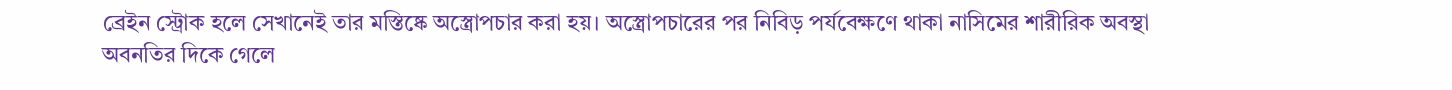ব্রেইন স্ট্রোক হলে সেখানেই তার মস্তিষ্কে অস্ত্রোপচার করা হয়। অস্ত্রোপচারের পর নিবিড় পর্যবেক্ষণে থাকা নাসিমের শারীরিক অবস্থা অবনতির দিকে গেলে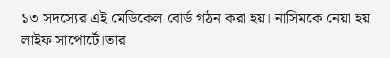১৩ সদস্যের এই মেডিকেল বোর্ড গঠন করা হয়। নাসিমকে নেয়া হয় লাইফ সাপোর্টে।তার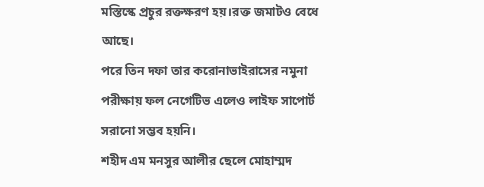মস্তিস্কে প্রচুর রক্তক্ষরণ হয়।রক্ত জমাটও বেধে আছে।
পরে তিন দফা তার করোনাভাইরাসের নমুনা পরীক্ষায় ফল নেগেটিভ এলেও লাইফ সাপোর্ট সরানো সম্ভব হয়নি।
শহীদ এম মনসুর আলীর ছেলে মোহাম্মদ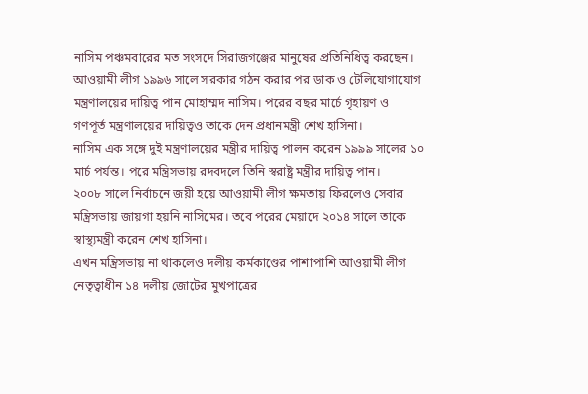নাসিম পঞ্চমবারের মত সংসদে সিরাজগঞ্জের মানুষের প্রতিনিধিত্ব করছেন।
আওয়ামী লীগ ১৯৯৬ সালে সরকার গঠন করার পর ডাক ও টেলিযোগাযোগ মন্ত্রণালয়ের দায়িত্ব পান মোহাম্মদ নাসিম। পরের বছর মার্চে গৃহায়ণ ও গণপূর্ত মন্ত্রণালয়ের দায়িত্বও তাকে দেন প্রধানমন্ত্রী শেখ হাসিনা।
নাসিম এক সঙ্গে দুই মন্ত্রণালয়ের মন্ত্রীর দায়িত্ব পালন করেন ১৯৯৯ সালের ১০ মার্চ পর্যন্ত। পরে মন্ত্রিসভায় রদবদলে তিনি স্বরাষ্ট্র মন্ত্রীর দায়িত্ব পান।
২০০৮ সালে নির্বাচনে জয়ী হয়ে আওয়ামী লীগ ক্ষমতায় ফিরলেও সেবার মন্ত্রিসভায় জায়গা হয়নি নাসিমের। তবে পরের মেয়াদে ২০১৪ সালে তাকে স্বাস্থ্যমন্ত্রী করেন শেখ হাসিনা।
এখন মন্ত্রিসভায় না থাকলেও দলীয় কর্মকাণ্ডের পাশাপাশি আওয়ামী লীগ নেতৃত্বাধীন ১৪ দলীয় জোটের মুখপাত্রের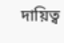দায়িত্ব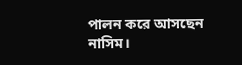পালন করে আসছেন নাসিম।